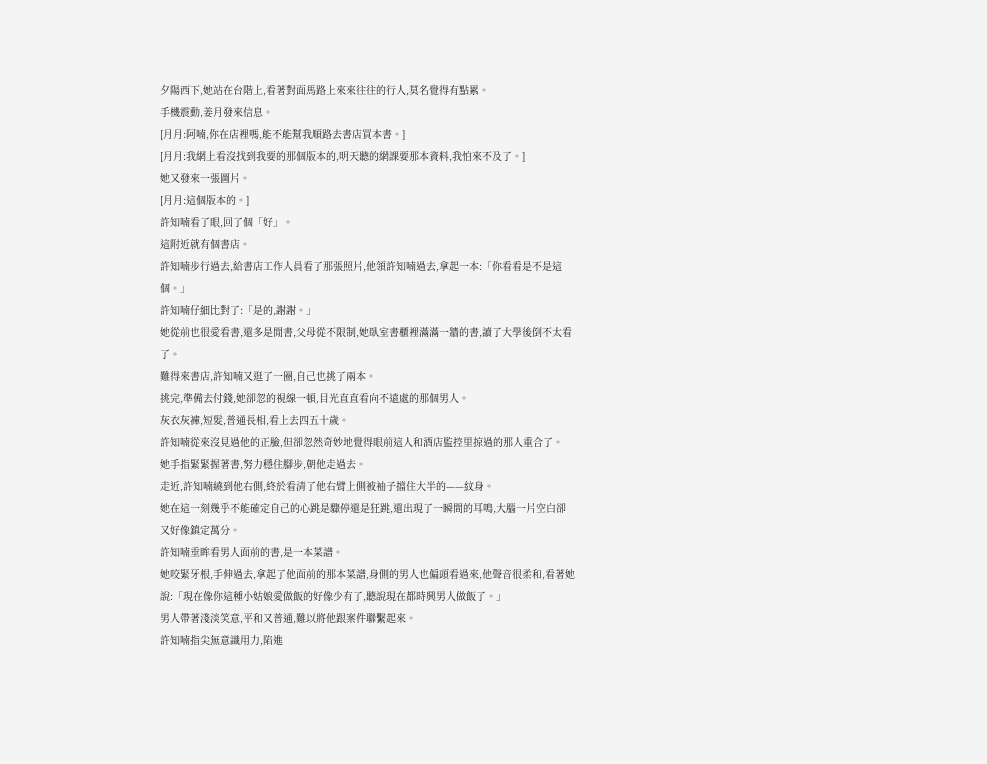夕陽西下,她站在台階上,看著對面馬路上來來往往的行人,莫名覺得有點累。
手機震動,姜月發來信息。
[月月:阿喃,你在店裡嗎,能不能幫我順路去書店買本書。]
[月月:我網上看沒找到我要的那個版本的,明天聽的網課要那本資料,我怕來不及了。]
她又發來一張圖片。
[月月:這個版本的。]
許知喃看了眼,回了個「好」。
這附近就有個書店。
許知喃步行過去,給書店工作人員看了那張照片,他領許知喃過去,拿起一本:「你看看是不是這個。」
許知喃仔細比對了:「是的,謝謝。」
她從前也很愛看書,還多是閒書,父母從不限制,她臥室書櫃裡滿滿一牆的書,讀了大學後倒不太看了。
難得來書店,許知喃又逛了一圈,自己也挑了兩本。
挑完,準備去付錢,她卻忽的視線一頓,目光直直看向不遠處的那個男人。
灰衣灰褲,短髮,普通長相,看上去四五十歲。
許知喃從來沒見過他的正臉,但卻忽然奇妙地覺得眼前這人和酒店監控里掠過的那人重合了。
她手指緊緊握著書,努力穩住腳步,朝他走過去。
走近,許知喃繞到他右側,終於看清了他右臂上側被袖子擋住大半的——紋身。
她在這一刻幾乎不能確定自己的心跳是驟停還是狂跳,還出現了一瞬間的耳鳴,大腦一片空白卻又好像鎮定萬分。
許知喃垂眸看男人面前的書,是一本菜譜。
她咬緊牙根,手伸過去,拿起了他面前的那本菜譜,身側的男人也偏頭看過來,他聲音很柔和,看著她說:「現在像你這種小姑娘愛做飯的好像少有了,聽說現在都時興男人做飯了。」
男人帶著淺淡笑意,平和又普通,難以將他跟案件聯繫起來。
許知喃指尖無意識用力,陷進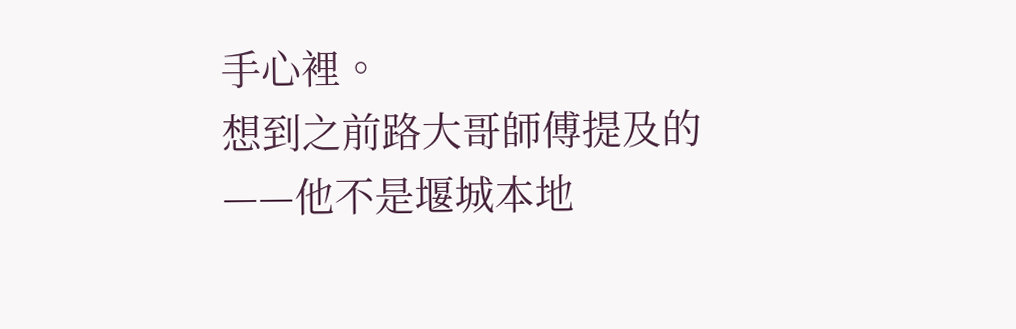手心裡。
想到之前路大哥師傅提及的——他不是堰城本地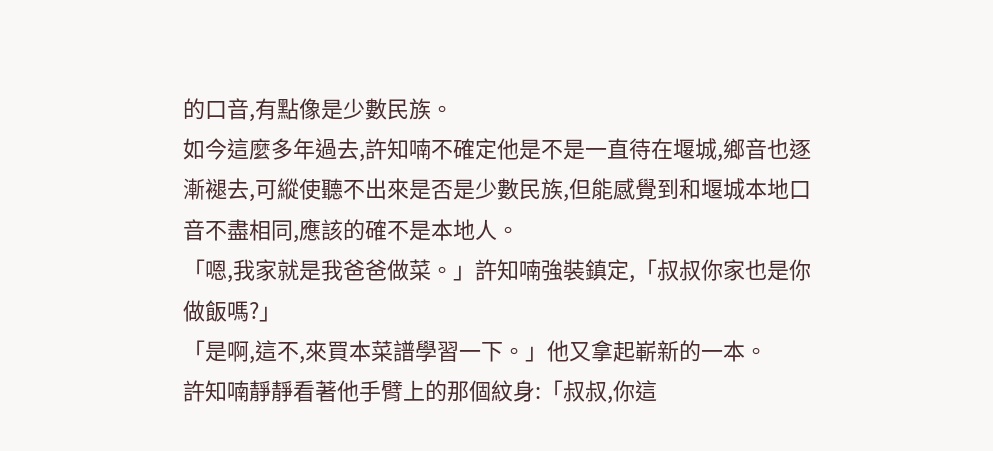的口音,有點像是少數民族。
如今這麼多年過去,許知喃不確定他是不是一直待在堰城,鄉音也逐漸褪去,可縱使聽不出來是否是少數民族,但能感覺到和堰城本地口音不盡相同,應該的確不是本地人。
「嗯,我家就是我爸爸做菜。」許知喃強裝鎮定,「叔叔你家也是你做飯嗎?」
「是啊,這不,來買本菜譜學習一下。」他又拿起嶄新的一本。
許知喃靜靜看著他手臂上的那個紋身:「叔叔,你這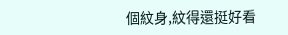個紋身,紋得還挺好看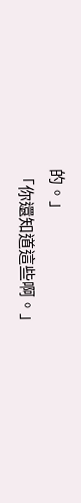的。」
「你還知道這些啊。」